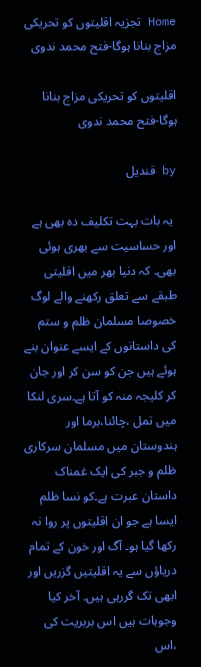Home تجزیہ اقلیتوں کو تحریکی مزاج بنانا ہوگا-فتح محمد ندوی

اقلیتوں کو تحریکی مزاج بنانا ہوگا-فتح محمد ندوی

by قندیل

 یہ بات بہت تکلیف دہ بھی ہے اور حساسیت سے بھری ہوئی بھی۔ کہ دنیا بھر میں اقلیتی طبقے سے تعلق رکھنے والے لوگ خصوصا مسلمان ظلم و ستم کی داستانوں کے ایسے عنوان بنے ہوئے ہیں جن کو سن کر اور جان کر کلیجہ منہ کو آتا ہے۔سری لنکا میں تمل ،چائنا،برما اور ہندوستان میں مسلمان سرکاری ظلم و جبر کی ایک غمناک داستان عبرت ہے۔کو نسا ظلم ایسا ہے جو ان اقلیتوں پر روا نہ رکھا گیا ہو۔ آگ اور خون کے تمام دریاؤں سے یہ اقلیتیں گزریں اور ابھی تک گررہی ہیں۔ آخر کیا وجوہات ہیں اس بربریت کی ،اس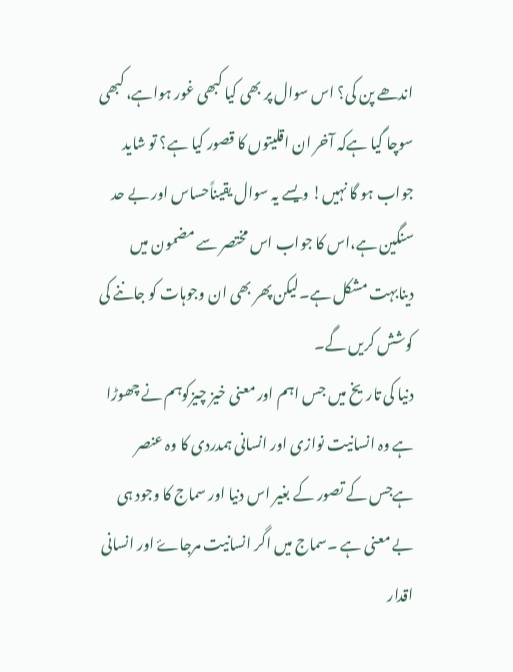اندھے پن کی؟ اس سوال پر بھی کیا کبھی غور ہواہے، کبھی سوچا گیا ہےکہ آخر ان اقلیتوں کا قصور کیا ہے؟ تو شاید جواب ہو گا نہیں! ویسے یہ سوال یقیناًحساس اور بے حد سنگین ہے،اس کا جواب اس مختصر سے مضمون میں دینابہت مشکل ہے۔لیکن پھر بھی ان وجوہات کو جاننے کی کوشش کریں گے۔
دنیا کی تاریخ میں جس اہم اور معنی خیز چیزکوہم نے چھوڑا ہے وہ انسانیت نوازی اور انسانی ہمدردی کا وہ عنصر ہےجس کے تصور کے بغیر اس دنیا اور سماج کا وجود ہی بے معنی ہے ۔سماج میں اگر انسانیت مرجاۓ اور انسانی اقدار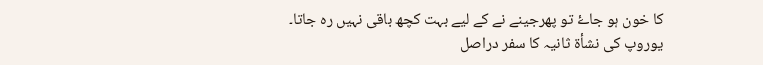کا خون ہو جاۓ تو پھرجینے نے کے لیے بہت کچھ باقی نہیں رہ جاتا۔
یوروپ کی نشأة ثانیہ کا سفر دراصل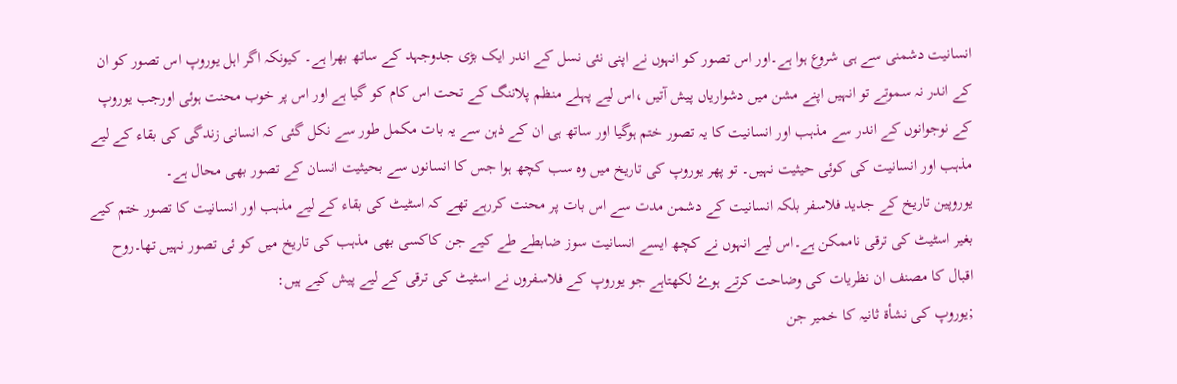انسانیت دشمنی سے ہی شروع ہوا ہے۔اور اس تصور کو انہوں نے اپنی نئی نسل کے اندر ایک بڑی جدوجہد کے ساتھ بھرا ہے۔ کیونکہ اگر اہل یوروپ اس تصور کو ان کے اندر نہ سموتے تو انہیں اپنے مشن میں دشواریاں پیش آتیں ،اس لیے پہلے منظم پلاننگ کے تحت اس کام کو گیا ہے اور اس پر خوب محنت ہوئی اورجب یوروپ کے نوجوانوں کے اندر سے مذہب اور انسانیت کا یہ تصور ختم ہوگیا اور ساتھ ہی ان کے ذہن سے یہ بات مکمل طور سے نکل گئی کہ انسانی زندگی کی بقاء کے لیے مذہب اور انسانیت کی کوئی حیثیت نہیں۔ تو پھر یوروپ کی تاریخ میں وہ سب کچھ ہوا جس کا انسانوں سے بحیثیت انسان کے تصور بھی محال ہے۔
یوروپین تاریخ کے جدید فلاسفر بلکہ انسانیت کے دشمن مدت سے اس بات پر محنت کررہے تھے کہ اسٹیٹ کی بقاء کے لیے مذہب اور انسانیت کا تصور ختم کیے بغیر اسٹیٹ کی ترقی ناممکن ہے۔اس لیے انہوں نے کچھ ایسے انسانیت سوز ضابطے طے کیے جن کاکسی بھی مذہب کی تاریخ میں کو ئی تصور نہیں تھا۔روح اقبال کا مصنف ان نظریات کی وضاحت کرتے ہوۓ لکھتاہے جو یوروپ کے فلاسفروں نے اسٹیٹ کی ترقی کے لیے پیش کیے ہیں:
;یوروپ کی نشأة ثانیہ کا خمیر جن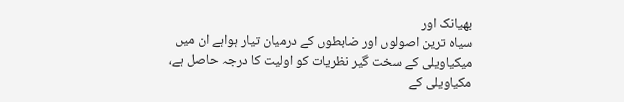بھیانک اور
سیاہ ترین اصولوں اور ضابطوں کے درمیان تیار ہواہے ان میں میکیاویلی کے سخت گیر نظریات کو اولیت کا درجہ حاصل ہے، مکیاویلی کے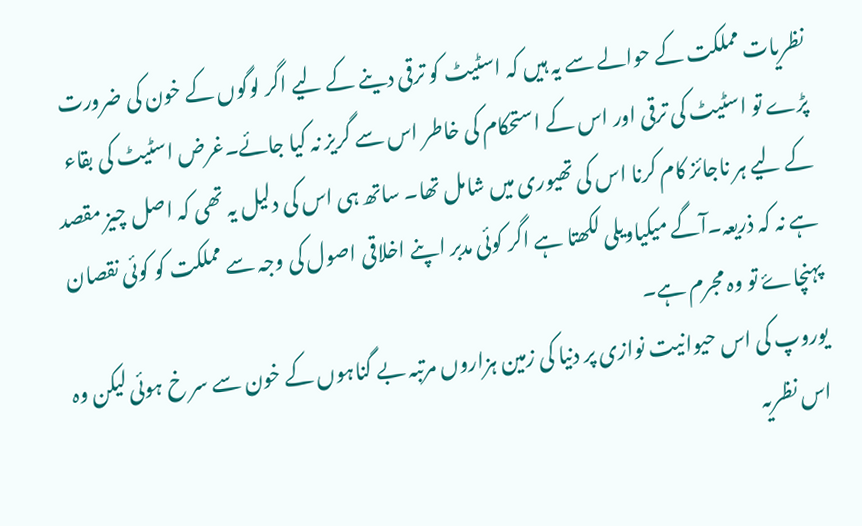نظریات مملکت کے حوالے سے یہ ہیں کہ اسٹیٹ کو ترقی دینے کے لیے اگر لوگوں کے خون کی ضرورت پڑے تو اسٹیٹ کی ترقی اور اس کے استحکام کی خاطر اس سے گریز نہ کیا جائے۔غرض اسٹیٹ کی بقاء کے لیے ہر ناجائز کام کرنا اس کی تھیوری میں شامل تھا۔ ساتھ ہی اس کی دلیل یہ تھی کہ اصل چیز مقصد ہے نہ کہ ذریعہ۔آگے میکیاویلی لکھتا ہے اگر کوئی مدبر اپنے اخلاقی اصول کی وجہ سے مملکت کو کوئی نقصان پہنچاۓ تو وہ مجرم ہے۔
یوروپ کی اس حیوانیت نوازی پر دنیا کی زمین ہزاروں مرتبہ بے گناہوں کے خون سے سر خ ہوئی لیکن وہ اس نظریہ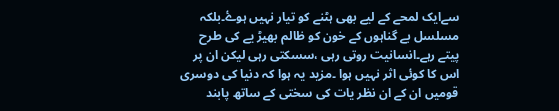سےایک لمحے کے لیے بھی ہٹنے کو تیار نہیں ہوۓ۔بلکہ مسلسل بے گناہوں کے خون کو ظالم بھیڑ یے کی طرح پیتے رہے۔انسانیت روتی رہی ،سسکتی رہی لیکن ان پر اس کا کوئی اثر نہیں ہوا ۔مزید یہ ہوا کہ دنیا کی دوسری قومیں ان کے ان نظر یات کی سختی کے ساتھ پابند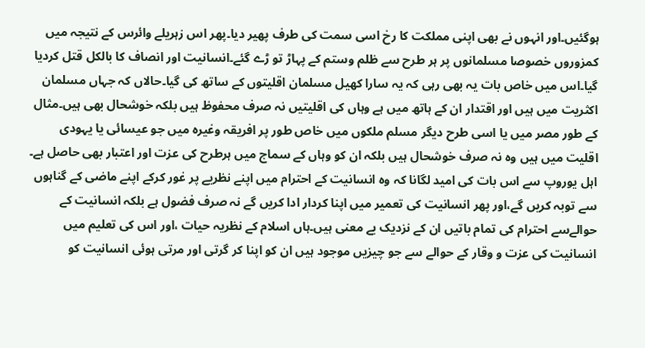ہوگئیں۔اور انہوں نے بھی اپنی مملکت کا رخ اسی سمت کی طرف پھیر دیا۔پھر اس زہریلے وائرس کے نتیجہ میں کمزوروں خصوصا مسلمانوں پر ہر طرح سے ظلم وستم کے پہاڑ تو ڑے گئے۔انسانیت اور انصاف کا بالکل قتل کردیا گیا۔اس میں خاص بات یہ بھی رہی کہ یہ سارا کھیل مسلمان اقلیتوں کے ساتھ کی گیا۔حالاں کہ جہاں مسلمان اکثریت میں ہیں اور اقتدار ان کے ہاتھ میں ہے وہاں کی اقلیتیں نہ صرف محفوظ ہیں بلکہ خوشحال بھی ہیں۔مثال کے طور مصر میں یا اسی طرح دیگر مسلم ملکوں میں خاص طور پر افریقہ وغیرہ میں جو عیسائی یا یہودی اقلیت میں ہیں وہ نہ صرف خوشحال ہیں بلکہ ان کو وہاں کے سماج میں ہرطرح کی عزت اور اعتبار بھی حاصل ہے۔
اہل یوروپ سے اس بات کی امید لگانا کہ وہ انسانیت کے احترام میں اپنے نظریے پر غور کرکے اپنے ماضی کے گناہوں سے توبہ کریں گے،اور پھر انسانیت کی تعمیر میں اپنا کردار ادا کریں گے نہ صرف فضول ہے بلکہ انسانیت کے حوالےسے احترام کی تمام باتیں ان کے نزدیک بے معنی ہیں۔ہاں اسلام کے نظریہ حیات ،اور اس کی تعلیم میں انسانیت کی عزت و وقار کے حوالے سے جو چیزیں موجود ہیں ان کو اپنا کر گرتی اور مرتی ہوئی انسانیت کو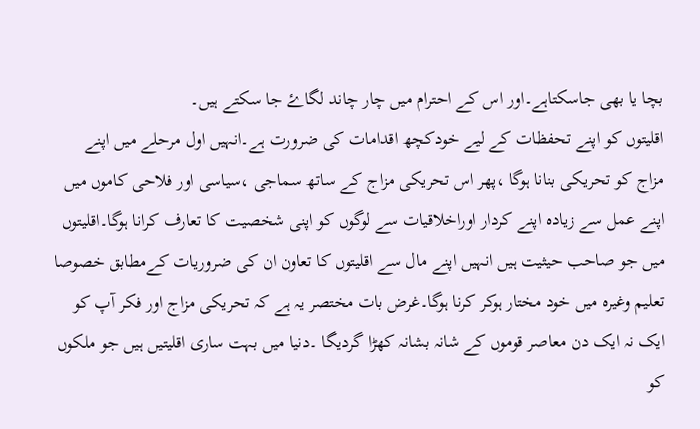بچا یا بھی جاسکتاہے۔اور اس کے احترام میں چار چاند لگاۓ جا سکتے ہیں۔
اقلیتوں کو اپنے تحفظات کے لیے خودکچھ اقدامات کی ضرورت ہے۔انہیں اول مرحلے میں اپنے مزاج کو تحریکی بنانا ہوگا ،پھر اس تحریکی مزاج کے ساتھ سماجی ،سیاسی اور فلاحی کاموں میں اپنے عمل سے زیادہ اپنے کردار اوراخلاقیات سے لوگوں کو اپنی شخصیت کا تعارف کرانا ہوگا۔اقلیتوں میں جو صاحب حیثیت ہیں انہیں اپنے مال سے اقلیتوں کا تعاون ان کی ضروریات کےمطابق خصوصا تعلیم وغیرہ میں خود مختار ہوکر کرنا ہوگا۔غرض بات مختصر یہ ہے کہ تحریکی مزاج اور فکر آپ کو ایک نہ ایک دن معاصر قوموں کے شانہ بشانہ کھڑا گردیگا ۔دنیا میں بہت ساری اقلیتیں ہیں جو ملکوں کو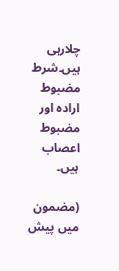چلارہی ہیں۔شرط مضبوط ارادہ اور مضبوط اعصاب ہیں۔

(مضمون میں پیش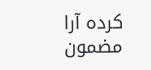کردہ آرا مضمون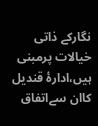نگارکے ذاتی خیالات پرمبنی ہیں،ادارۂ قندیل کاان سےاتفاق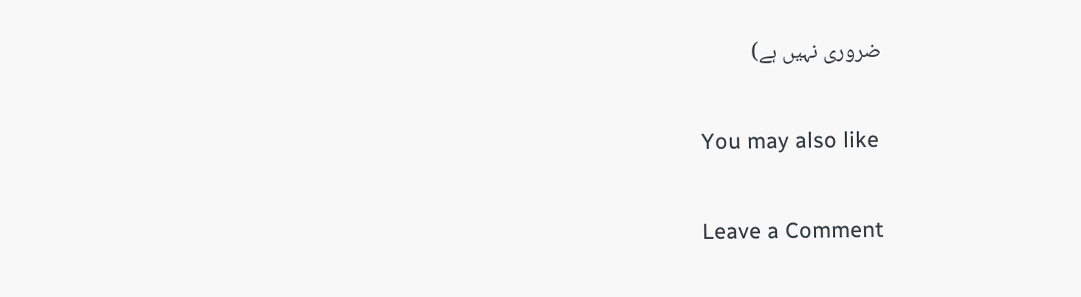ضروری نہیں ہے)

You may also like

Leave a Comment